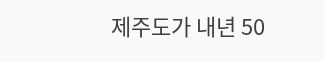제주도가 내년 50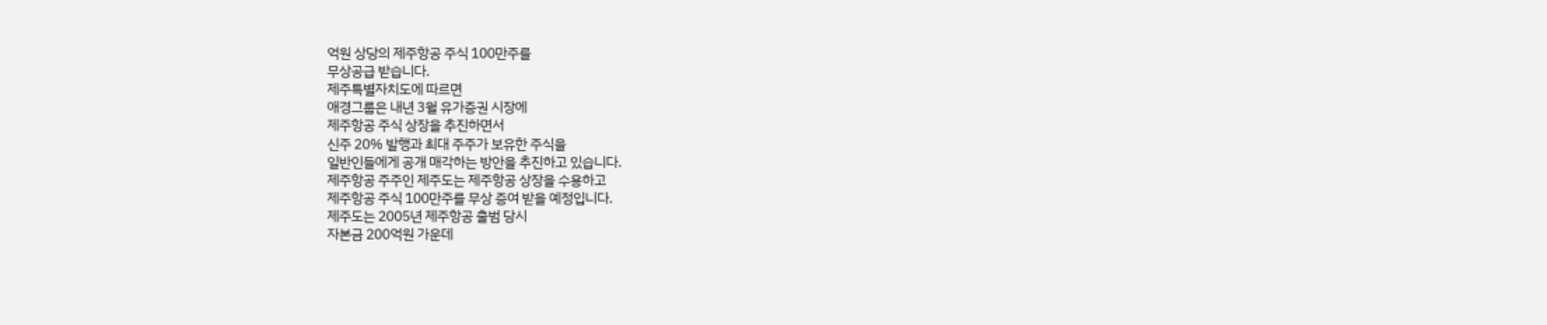억원 상당의 제주항공 주식 100만주를
무상공급 받습니다.
제주특별자치도에 따르면
애경그룹은 내년 3월 유가증권 시장에
제주항공 주식 상장을 추진하면서
신주 20% 발행과 최대 주주가 보유한 주식을
일반인들에게 공개 매각하는 방안을 추진하고 있습니다.
제주항공 주주인 제주도는 제주항공 상장을 수용하고
제주항공 주식 100만주를 무상 증여 받을 예정입니다.
제주도는 2005년 제주항공 출범 당시
자본금 200억원 가운데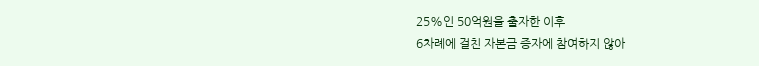25%인 50억원을 출자한 이후
6차례에 걸친 자본금 증자에 참여하지 않아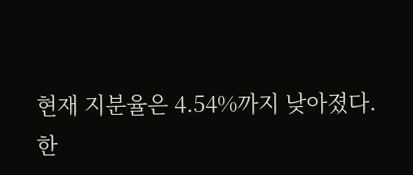현재 지분율은 4.54%까지 낮아졌다.
한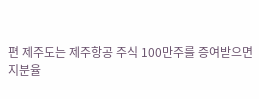편 제주도는 제주항공 주식 100만주를 증여받으면
지분율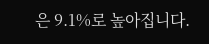은 9.1%로 높아집니다.